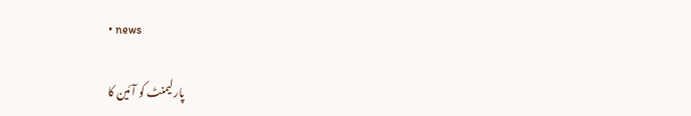• news

پارلیمنٹ کو آئین کا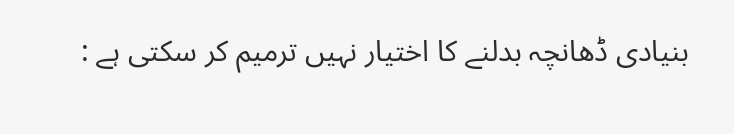بنیادی ڈھانچہ بدلنے کا اختیار نہیں ترمیم کر سکتی ہے :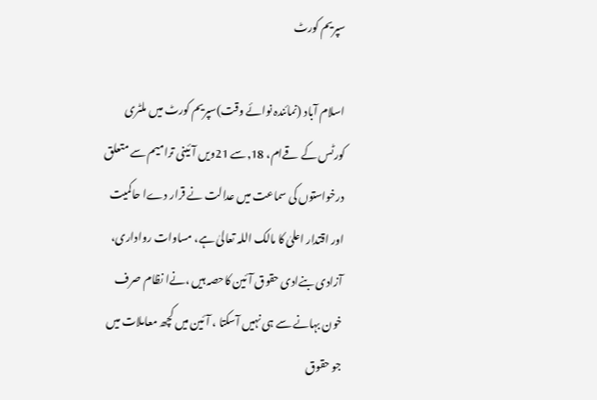سپریم کورٹ

اسلام آباد (نمائندہ نوائے وقت)سپریم کورٹ میں ملٹری کورٹس کے قےام، 18,سے 21ویں آئینی ترامیم سے متعلق درخواستوں کی سماعت میں عدالت نے قرار دےا حاکمیت اور اقتدار اعلیٰ کا مالک اللہ تعالیٰ ہے، مساوات رواداری، آزادی بنےادی حقوق آئین کاحصہ ہیں ،نےا نظام صرف خون بہانے سے ہی نہیں آسکتا ، آئین میں کچھ معاملات میں جو حقوق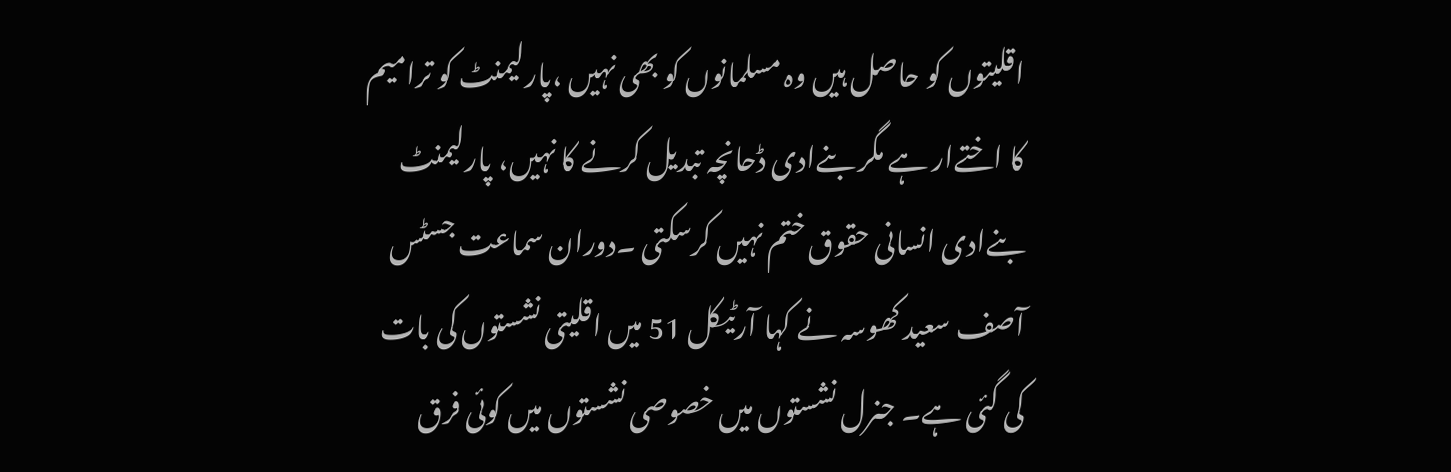اقلیتوں کو حاصل ہیں وہ مسلمانوں کو بھی نہیں ،پارلیمنٹ کو ترامیم کا اختےار ہے مگر بنےادی ڈحانچہ تبدیل کرنے کا نہیں، پارلیمنٹ بنےادی انسانی حقوق ختم نہیں کرسکتی ۔دوران سماعت جسٹس آصف سعید کھوسہ نے کہا آرٹیکل 51 میں اقلیتی نشستوں کی بات کی گئی ہے۔ جنرل نشستوں میں خصوصی نشستوں میں کوئی فرق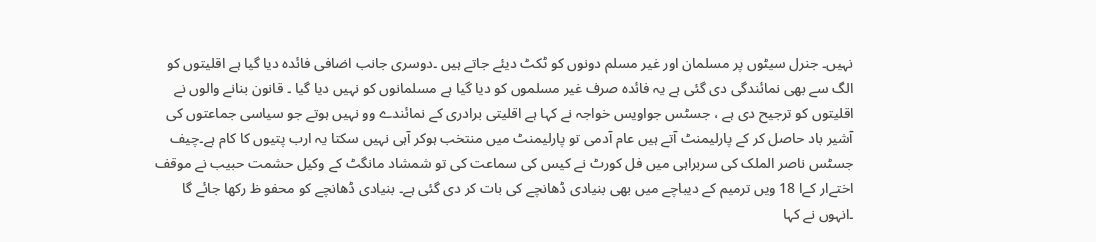نہیں۔ جنرل سیٹوں پر مسلمان اور غیر مسلم دونوں کو ٹکٹ دیئے جاتے ہیں ۔دوسری جانب اضافی فائدہ دیا گیا ہے اقلیتوں کو الگ سے بھی نمائندگی دی گئی ہے یہ فائدہ صرف غیر مسلموں کو دیا گیا ہے مسلمانوں کو نہیں دیا گیا ۔ قانون بنانے والوں نے اقلیتوں کو ترجیح دی ہے ، جسٹس جواویس خواجہ نے کہا ہے اقلیتی برادری کے نمائندے وو نہیں ہوتے جو سیاسی جماعتوں کی آشیر باد حاصل کر کے پارلیمنٹ آتے ہیں عام آدمی تو پارلیمنٹ میں منتخب ہوکر آہی نہیں سکتا یہ ارب پتیوں کا کام ہے۔چیف جسٹس ناصر الملک کی سربراہی میں فل کورٹ نے کیس کی سماعت کی تو شمشاد مانگٹ کے وکیل حشمت حبیب نے موقف اختےار کےا 18 ویں ترمیم کے دیباچے میں بھی بنیادی ڈھانچے کی بات کر دی گئی ہے۔ بنیادی ڈھانچے کو محفو ظ رکھا جائے گا ۔انہوں نے کہا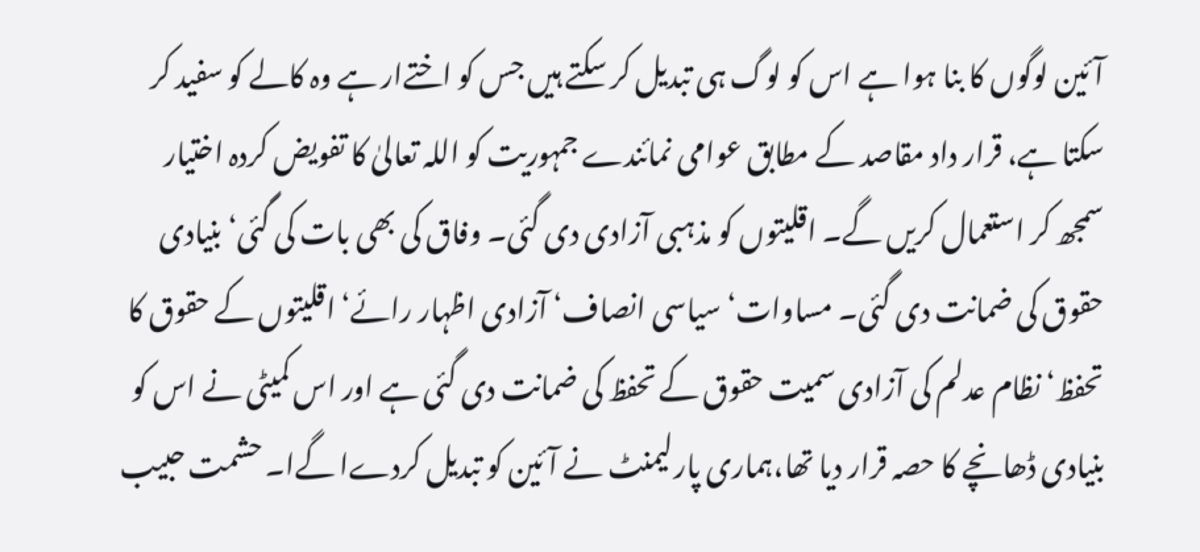آئین لوگوں کا بنا ہوا ہے اس کو لوگ ہی تبدیل کر سکتے ہیں جس کو اختےار ہے وہ کالے کو سفید کر سکتا ہے، قرار داد مقاصد کے مطابق عوامی نمائندے جمہوریت کو اللہ تعالیٰ کا تفویض کردہ اختیار سمجھ کر استعمال کریں گے۔ اقلیتوں کو مذہبی آزادی دی گئی۔ وفاق کی بھی بات کی گئی‘ بنیادی حقوق کی ضمانت دی گئی۔ مساوات‘ سیاسی انصاف‘ آزادی اظہار رائے‘ اقلیتوں کے حقوق کا تحفظ‘ نظام عدلم کی آزادی سمیت حقوق کے تحفظ کی ضمانت دی گئی ہے اور اس کمیٹی نے اس کو بنیادی ڈھانچے کا حصہ قرار دیا تھا،ہماری پارلیمنٹ نے آئین کو تبدیل کردےا گےا۔ حشمت حبیب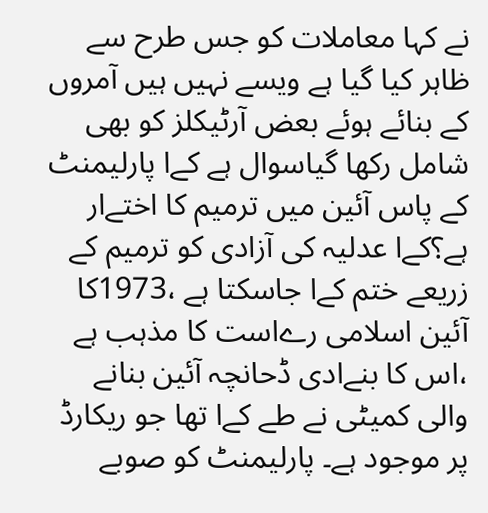نے کہا معاملات کو جس طرح سے ظاہر کیا گیا ہے ویسے نہیں ہیں آمروں کے بنائے ہوئے بعض آرٹیکلز کو بھی شامل رکھا گیاسوال ہے کےا پارلیمنٹ کے پاس آئین میں ترمیم کا اختےار ہے؟کےا عدلیہ کی آزادی کو ترمیم کے زریعے ختم کےا جاسکتا ہے ،1973کا آئین اسلامی رےاست کا مذہب ہے ،اس کا بنےادی ڈحانچہ آئین بنانے والی کمیٹی نے طے کےا تھا جو ریکارڈ پر موجود ہے۔ پارلیمنٹ کو صوبے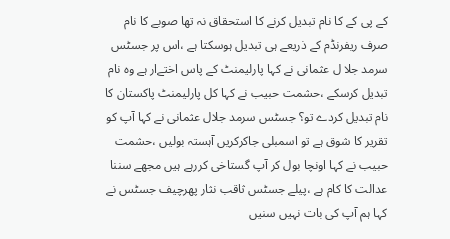کے پی کے کا نام تبدیل کرنے کا استحقاق نہ تھا صوبے کا نام صرف ریفرنڈم کے ذریعے ہی تبدیل ہوسکتا ہے ،اس پر جسٹس سرمد جلا ل عثمانی نے کہا پارلیمنٹ کے پاس اختےار ہے وہ نام تبدیل کرسکے ،حشمت حبیب نے کہا کل پارلیمنٹ پاکستان کا نام تبدیل کردے تو؟ جسٹس سرمد جلال عثمانی نے کہا آپ کو تقریر کا شوق ہے تو اسمبلی جاکرکریں آہستہ بولیں ،حشمت حبیب نے کہا اونچا بول کر آپ گستاخی کررہے ہیں مجھے سننا عدالت کا کام ہے ،پیلے جسٹس ثاقب نثار پھرچیف جسٹس نے کہا ہم آپ کی بات نہیں سنیں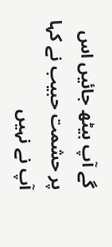گے آپ بیٹھ جائیں اس پر حشمت حبیب نے کہا آپ نے نہیں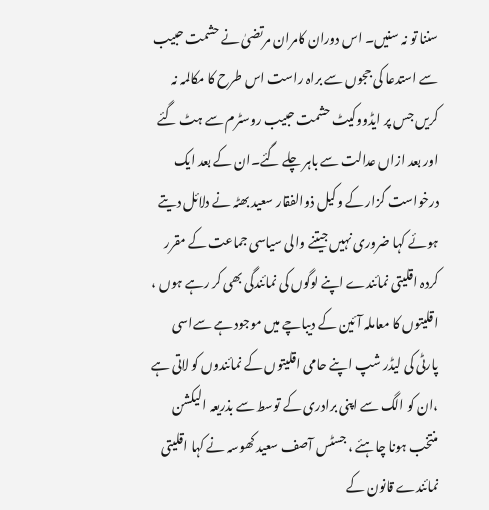سننا تو نہ سنیں۔ اس دوران کامران مرتضیٰ نے حشمت حبیب سے استدعا کی ججوں سے براہ راست اس طرح کا مکالمہ نہ کریں جس پر ایڈووکیٹ حشمت حبیب روسٹرم سے ہٹ گئے اور بعد ازاں عدالت سے باہر چلے گئے۔ان کے بعد ایک درخواست گزار کے وکیل ذوالفقار سعید بھٹہ نے دلائل دیتے ہوئے کہا ضروری نہیں جیتنے والی سیاسی جماعت کے مقرر کردہ اقلیتی نمائندے اپنے لوگوں کی نمائندگی بھی کر رہے ہوں ، اقلیتوں کا معاملہ آئین کے دیباچے میں موجود ہے سےاسی پارٹی کی لیڈر شپ اپنے حامی اقلیتوں کے نمائندوں کو لاتی ہے ،ان کو الگ سے اپنی برادری کے توسط سے بذریعہ الیکشن منتخب ہونا چاہئے ، جسٹس آصف سعید کھوسہ نے کہا اقلیتی نمائندے قانون کے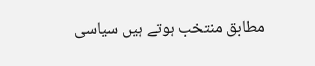مطابق منتخب ہوتے ہیں سیاسی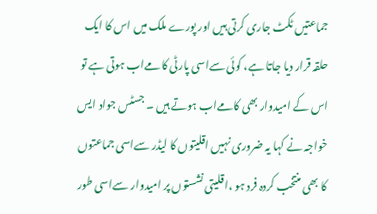جماعتیں ٹکٹ جاری کرتی ہیں اور پورے ملک میں اس کا ایک حلقہ قرار دیا جاتا ہے، کوئی سےاسی پارٹی کامےاب ہوتی ہے تو اس کے امیدوار بھی کامےاب ہوتے ہیں ۔ جسٹس جواد ایس خواجہ نے کہا یہ ضروری نہیں اقلیتوں کا لیڈر سےاسی جماعتوں کا بھی منتخب کردہ فرد ہو ،اقلیتی نشستوں پر امیدوار سےاسی طور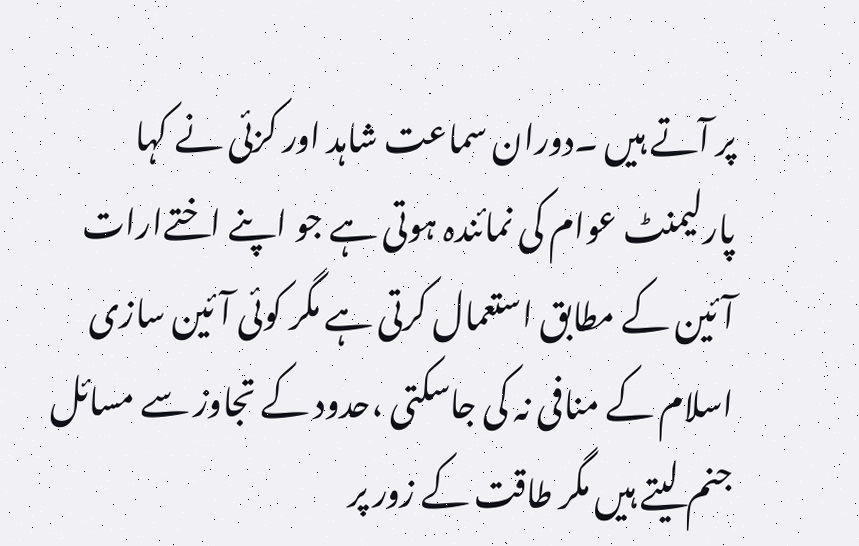پر آتے ہیں ۔دوران سماعت شاہد اور کزئی نے کہا پارلیمنٹ عوام کی نمائندہ ہوتی ہے جو اپنے اختےارات آئین کے مطابق استعمال کرتی ہے مگر کوئی آئین سازی اسلام کے منافی نہ کی جاسکتی ،حدود کے تجاوز سے مسائل جنم لیتے ہیں مگر طاقت کے زور پر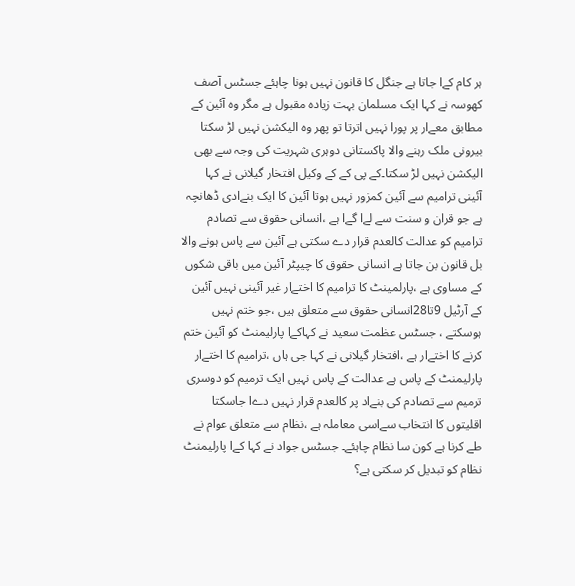ہر کام کےا جاتا ہے جنگل کا قانون نہیں ہونا چاہئے جسٹس آصف کھوسہ نے کہا ایک مسلمان بہت زیادہ مقبول ہے مگر وہ آئین کے مطابق معےار پر پورا نہیں اترتا تو پھر وہ الیکشن نہیں لڑ سکتا بیرونی ملک رہنے والا پاکستانی دوہری شہریت کی وجہ سے بھی الیکشن نہیں لڑ سکتا۔کے پی کے کے وکیل افتخار گیلانی نے کہا آئینی ترامیم سے آئین کمزور نہیں ہوتا آئین کا ایک بنےادی ڈھانچہ ہے جو قران و سنت سے لےا گےا ہے ،انسانی حقوق سے تصادم ترامیم کو عدالت کالعدم قرار دے سکتی ہے آئین سے پاس ہونے والا بل قانون بن جاتا ہے انسانی حقوق کا چیپٹر آئین میں باقی شکوں کے مساوی ہے ،پارلمینٹ کا ترامیم کا اختےار غیر آئینی نہیں آئین کے آرٹیل 9تا28انسانی حقوق سے متعلق ہیں ،جو ختم نہیں ہوسکتے ، جسٹس عظمت سعید نے کہاکےا پارلیمنٹ کو آئین ختم کرنے کا اختےار ہے ،افتخار گیلانی نے کہا جی ہاں ،ترامیم کا اختےار پارلیمنٹ کے پاس ہے عدالت کے پاس نہیں ایک ترمیم کو دوسری ترمیم سے تصادم کی بنےاد پر کالعدم قرار نہیں دےا جاسکتا اقلیتوں کا انتخاب سےاسی معاملہ ہے ،نظام سے متعلق عوام نے طے کرنا ہے کون سا نظام چاہئے۔ جسٹس جواد نے کہا کےا پارلیمنٹ نظام کو تبدیل کر سکتی ہے؟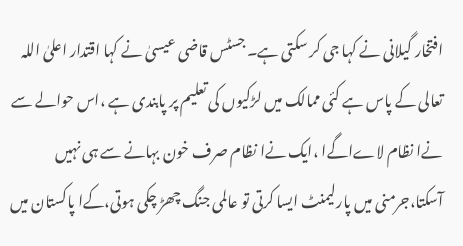افتخار گیلانی نے کہا جی کر سکتی ہے۔ جسٹس قاضی عیسیٰ نے کہا اقتدار اعلیٰ اللہ تعالی کے پاس ہے کئی ممالک میں لڑکیوں کی تعلیم پر پابندی ہے ،اس حوالے سے نےا نظام لاےاگےا ،ایک نےا نظام صرف خون بہانے سے ہی نہیں آسکتا،جرمنی میں پارلیمنٹ ایسا کرتی تو عالمی جنگ چھڑ چکی ہوتی،کےا پاکستان میں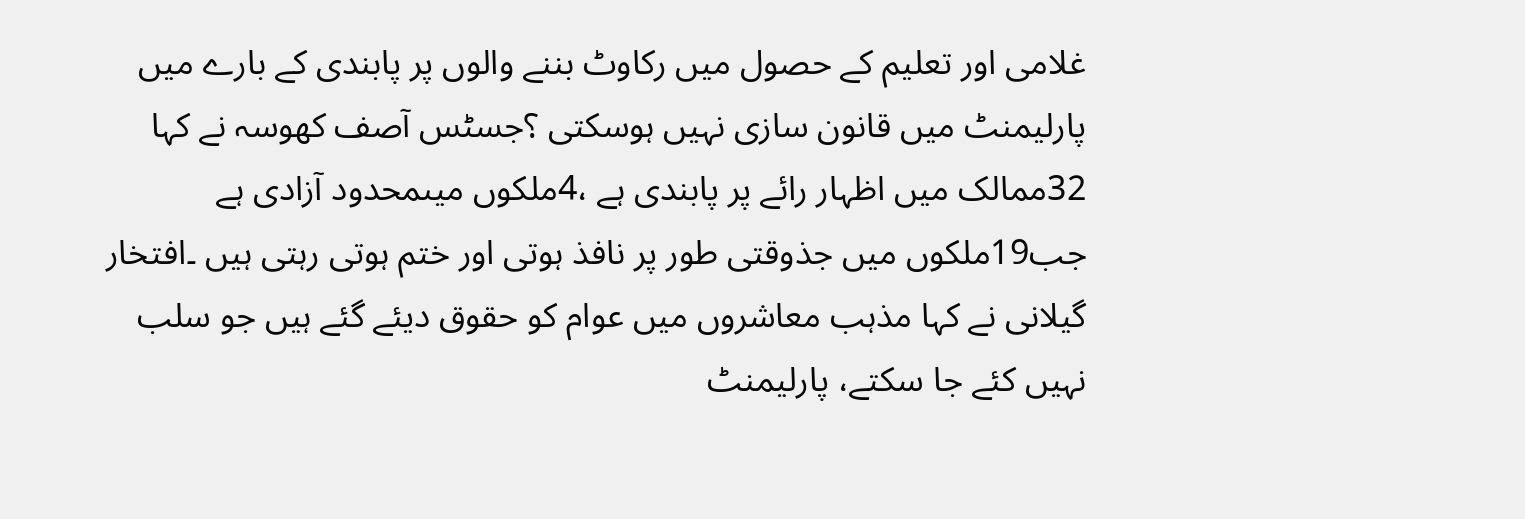غلامی اور تعلیم کے حصول میں رکاوٹ بننے والوں پر پابندی کے بارے میں پارلیمنٹ میں قانون سازی نہیں ہوسکتی ؟جسٹس آصف کھوسہ نے کہا 32ممالک میں اظہار رائے پر پابندی ہے ،4ملکوں میںمحدود آزادی ہے جب19ملکوں میں جذوقتی طور پر نافذ ہوتی اور ختم ہوتی رہتی ہیں ۔افتخار گیلانی نے کہا مذہب معاشروں میں عوام کو حقوق دیئے گئے ہیں جو سلب نہیں کئے جا سکتے، پارلیمنٹ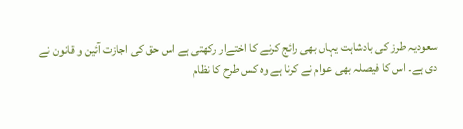سعودیہ طرز کی بادشاہت یہاں بھی رائج کرنے کا اختےار رکھتی ہے اس حق کی اجازت آئین و قانون نے دی ہے۔ اس کا فیصلہ بھی عوام نے کرنا ہے وہ کس طرح کا نظام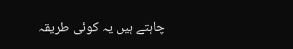چاہتے ہیں یہ کوئی طریقہ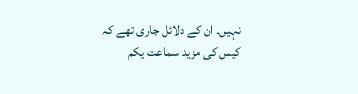نہیں۔ ان کے دلائل جاری تھے کہ کیس کی مزید سماعت یکم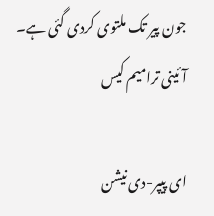جون پیر تک ملتوی کردی گئی ہے۔
آئینی ترامیم کیس

ای پیپر-دی نیشن